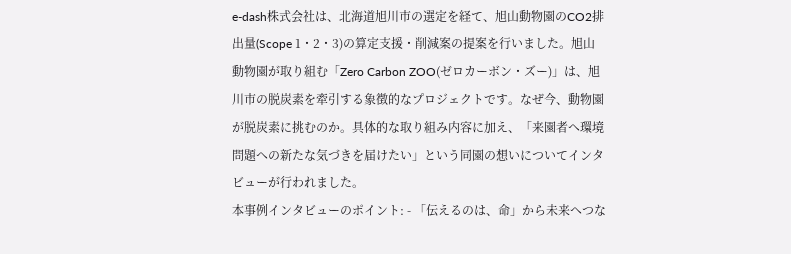e-dash株式会社は、北海道旭川市の選定を経て、旭山動物園のCO2排出量(Scope 1・2・3)の算定支援・削減案の提案を行いました。旭山動物園が取り組む「Zero Carbon ZOO(ゼロカーボン・ズー)」は、旭川市の脱炭素を牽引する象徴的なプロジェクトです。なぜ今、動物園が脱炭素に挑むのか。具体的な取り組み内容に加え、「来園者へ環境問題への新たな気づきを届けたい」という同園の想いについてインタビューが行われました。
本事例インタビューのポイント: - 「伝えるのは、命」から未来へつな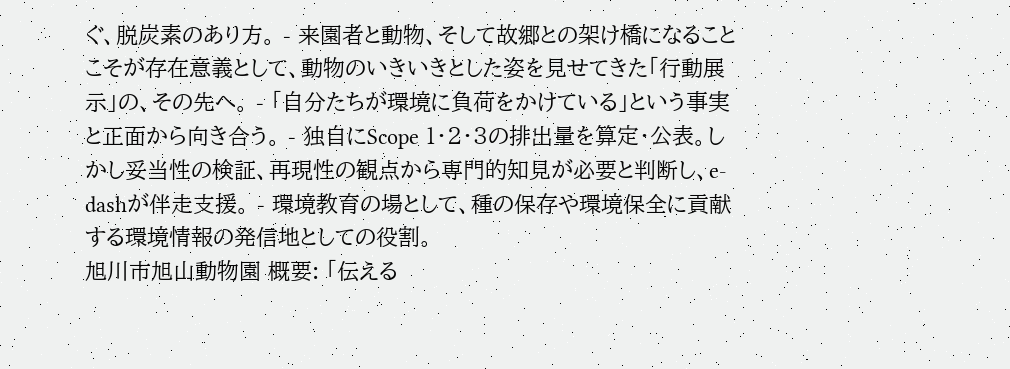ぐ、脱炭素のあり方。 - 来園者と動物、そして故郷との架け橋になることこそが存在意義として、動物のいきいきとした姿を見せてきた「行動展示」の、その先へ。 - 「自分たちが環境に負荷をかけている」という事実と正面から向き合う。 - 独自にScope 1・2・3の排出量を算定・公表。しかし妥当性の検証、再現性の観点から専門的知見が必要と判断し、e-dashが伴走支援。 - 環境教育の場として、種の保存や環境保全に貢献する環境情報の発信地としての役割。
旭川市旭山動物園 概要: 「伝える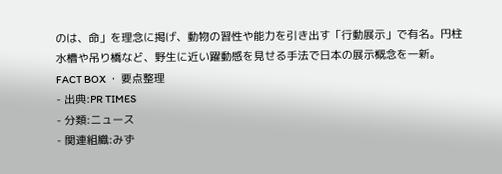のは、命」を理念に掲げ、動物の習性や能力を引き出す「行動展示」で有名。円柱水槽や吊り橋など、野生に近い躍動感を見せる手法で日本の展示概念を一新。
FACT BOX ・ 要点整理
- 出典:PR TIMES
- 分類:ニュース
- 関連組織:みず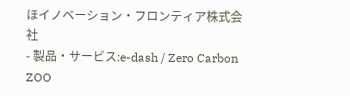ほイノベーション・フロンティア株式会社
- 製品・サービス:e-dash / Zero Carbon ZOO